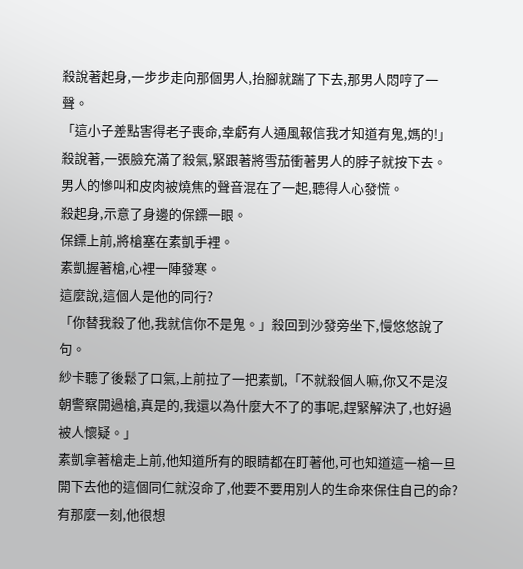殺說著起身,一步步走向那個男人,抬腳就踹了下去,那男人悶哼了一聲。
「這小子差點害得老子喪命,幸虧有人通風報信我才知道有鬼,媽的!」殺說著,一張臉充滿了殺氣,緊跟著將雪茄衝著男人的脖子就按下去。
男人的慘叫和皮肉被燒焦的聲音混在了一起,聽得人心發慌。
殺起身,示意了身邊的保鏢一眼。
保鏢上前,將槍塞在素凱手裡。
素凱握著槍,心裡一陣發寒。
這麼說,這個人是他的同行?
「你替我殺了他,我就信你不是鬼。」殺回到沙發旁坐下,慢悠悠說了句。
紗卡聽了後鬆了口氣,上前拉了一把素凱,「不就殺個人嘛,你又不是沒朝警察開過槍,真是的,我還以為什麼大不了的事呢,趕緊解決了,也好過被人懷疑。」
素凱拿著槍走上前,他知道所有的眼睛都在盯著他,可也知道這一槍一旦開下去他的這個同仁就沒命了,他要不要用別人的生命來保住自己的命?
有那麼一刻,他很想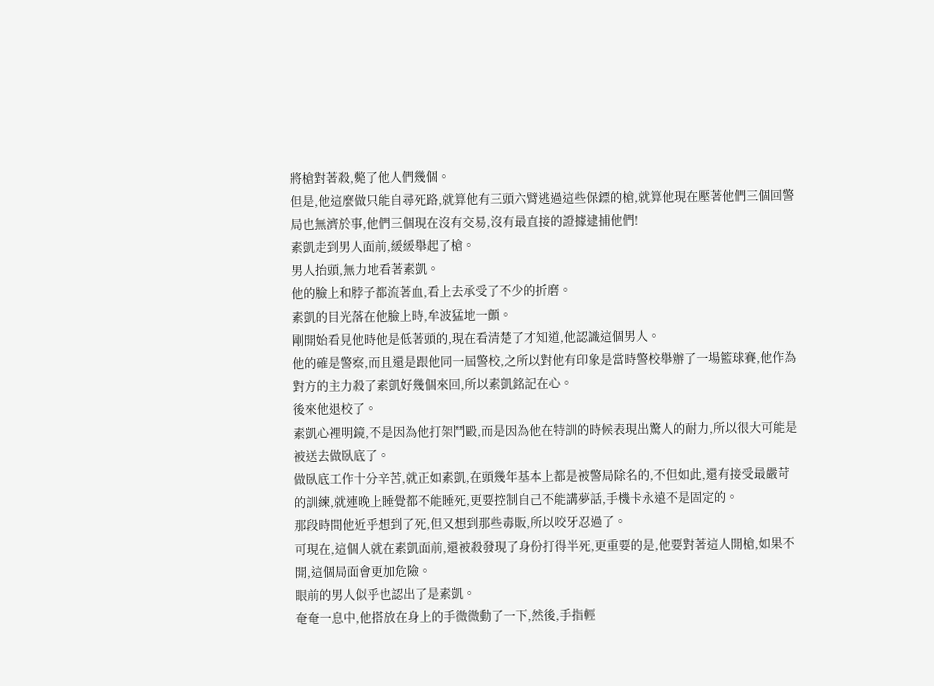將槍對著殺,斃了他人們幾個。
但是,他這麼做只能自尋死路,就算他有三頭六臂逃過這些保鏢的槍,就算他現在壓著他們三個回警局也無濟於事,他們三個現在沒有交易,沒有最直接的證據逮捕他們!
素凱走到男人面前,緩緩舉起了槍。
男人抬頭,無力地看著素凱。
他的臉上和脖子都流著血,看上去承受了不少的折磨。
素凱的目光落在他臉上時,牟波猛地一顫。
剛開始看見他時他是低著頭的,現在看清楚了才知道,他認識這個男人。
他的確是警察,而且還是跟他同一屆警校,之所以對他有印象是當時警校舉辦了一場籃球賽,他作為對方的主力殺了素凱好幾個來回,所以素凱銘記在心。
後來他退校了。
素凱心裡明鏡,不是因為他打架鬥毆,而是因為他在特訓的時候表現出驚人的耐力,所以很大可能是被送去做臥底了。
做臥底工作十分辛苦,就正如素凱,在頭幾年基本上都是被警局除名的,不但如此,還有接受最嚴苛的訓練,就連晚上睡覺都不能睡死,更要控制自己不能講夢話,手機卡永遠不是固定的。
那段時間他近乎想到了死,但又想到那些毒販,所以咬牙忍過了。
可現在,這個人就在素凱面前,還被殺發現了身份打得半死,更重要的是,他要對著這人開槍,如果不開,這個局面會更加危險。
眼前的男人似乎也認出了是素凱。
奄奄一息中,他搭放在身上的手微微動了一下,然後,手指輕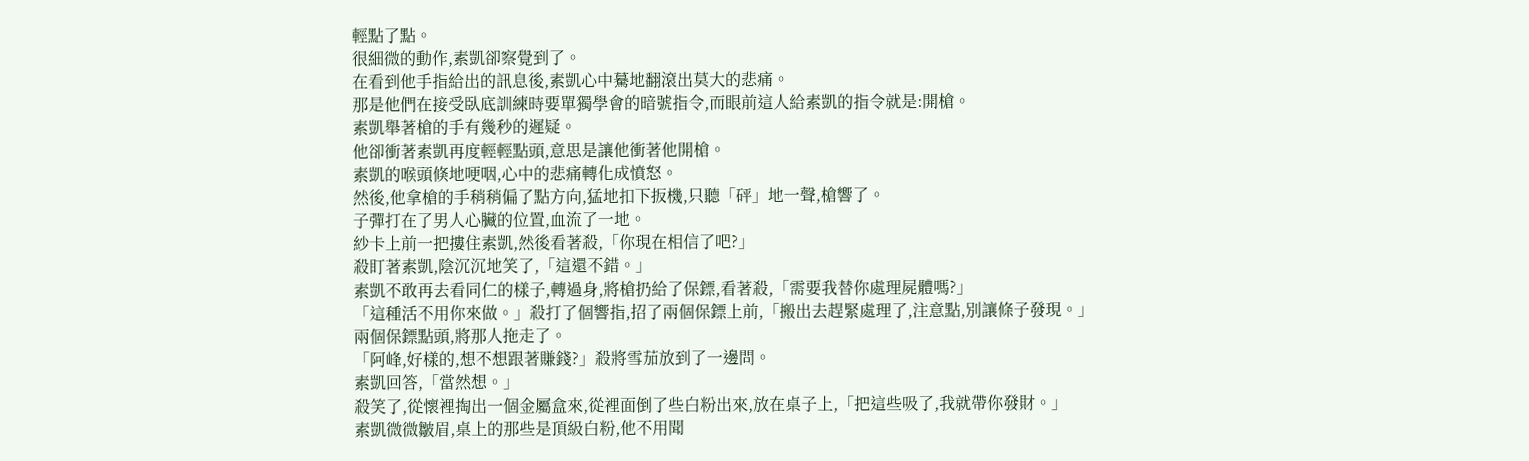輕點了點。
很細微的動作,素凱卻察覺到了。
在看到他手指給出的訊息後,素凱心中驀地翻滾出莫大的悲痛。
那是他們在接受臥底訓練時要單獨學會的暗號指令,而眼前這人給素凱的指令就是:開槍。
素凱舉著槍的手有幾秒的遲疑。
他卻衝著素凱再度輕輕點頭,意思是讓他衝著他開槍。
素凱的喉頭倏地哽咽,心中的悲痛轉化成憤怒。
然後,他拿槍的手稍稍偏了點方向,猛地扣下扳機,只聽「砰」地一聲,槍響了。
子彈打在了男人心臟的位置,血流了一地。
紗卡上前一把摟住素凱,然後看著殺,「你現在相信了吧?」
殺盯著素凱,陰沉沉地笑了,「這還不錯。」
素凱不敢再去看同仁的樣子,轉過身,將槍扔給了保鏢,看著殺,「需要我替你處理屍體嗎?」
「這種活不用你來做。」殺打了個響指,招了兩個保鏢上前,「搬出去趕緊處理了,注意點,別讓條子發現。」
兩個保鏢點頭,將那人拖走了。
「阿峰,好樣的,想不想跟著賺錢?」殺將雪茄放到了一邊問。
素凱回答,「當然想。」
殺笑了,從懷裡掏出一個金屬盒來,從裡面倒了些白粉出來,放在桌子上,「把這些吸了,我就帶你發財。」
素凱微微皺眉,桌上的那些是頂級白粉,他不用聞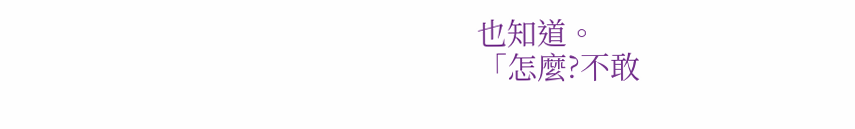也知道。
「怎麼?不敢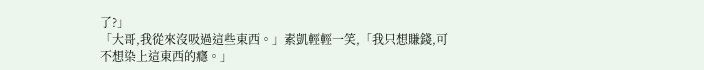了?」
「大哥,我從來沒吸過這些東西。」素凱輕輕一笑,「我只想賺錢,可不想染上這東西的癮。」